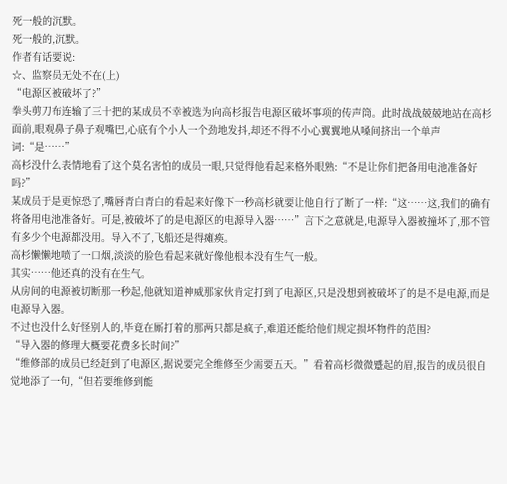死一般的沉默。
死一般的,沉默。
作者有话要说:
☆、监察员无处不在(上)
“电源区被破坏了?”
拳头剪刀布连输了三十把的某成员不幸被选为向高杉报告电源区破坏事项的传声筒。此时战战兢兢地站在高杉面前,眼观鼻子鼻子观嘴巴,心底有个小人一个劲地发抖,却还不得不小心翼翼地从嗓间挤出一个单声词:“是……”
高杉没什么表情地看了这个莫名害怕的成员一眼,只觉得他看起来格外眼熟:“不是让你们把备用电池准备好吗?”
某成员于是更惊恐了,嘴唇青白青白的看起来好像下一秒高杉就要让他自行了断了一样:“这……这,我们的确有将备用电池准备好。可是,被破坏了的是电源区的电源导入器……”言下之意就是,电源导入器被撞坏了,那不管有多少个电源都没用。导入不了,飞船还是得瘫痪。
高杉懒懒地喷了一口烟,淡淡的脸色看起来就好像他根本没有生气一般。
其实……他还真的没有在生气。
从房间的电源被切断那一秒起,他就知道神威那家伙肯定打到了电源区,只是没想到被破坏了的是不是电源,而是电源导入器。
不过也没什么好怪别人的,毕竟在厮打着的那两只都是疯子,难道还能给他们规定损坏物件的范围?
“导入器的修理大概要花费多长时间?”
“维修部的成员已经赶到了电源区,据说要完全维修至少需要五天。”看着高杉微微蹙起的眉,报告的成员很自觉地添了一句,“但若要维修到能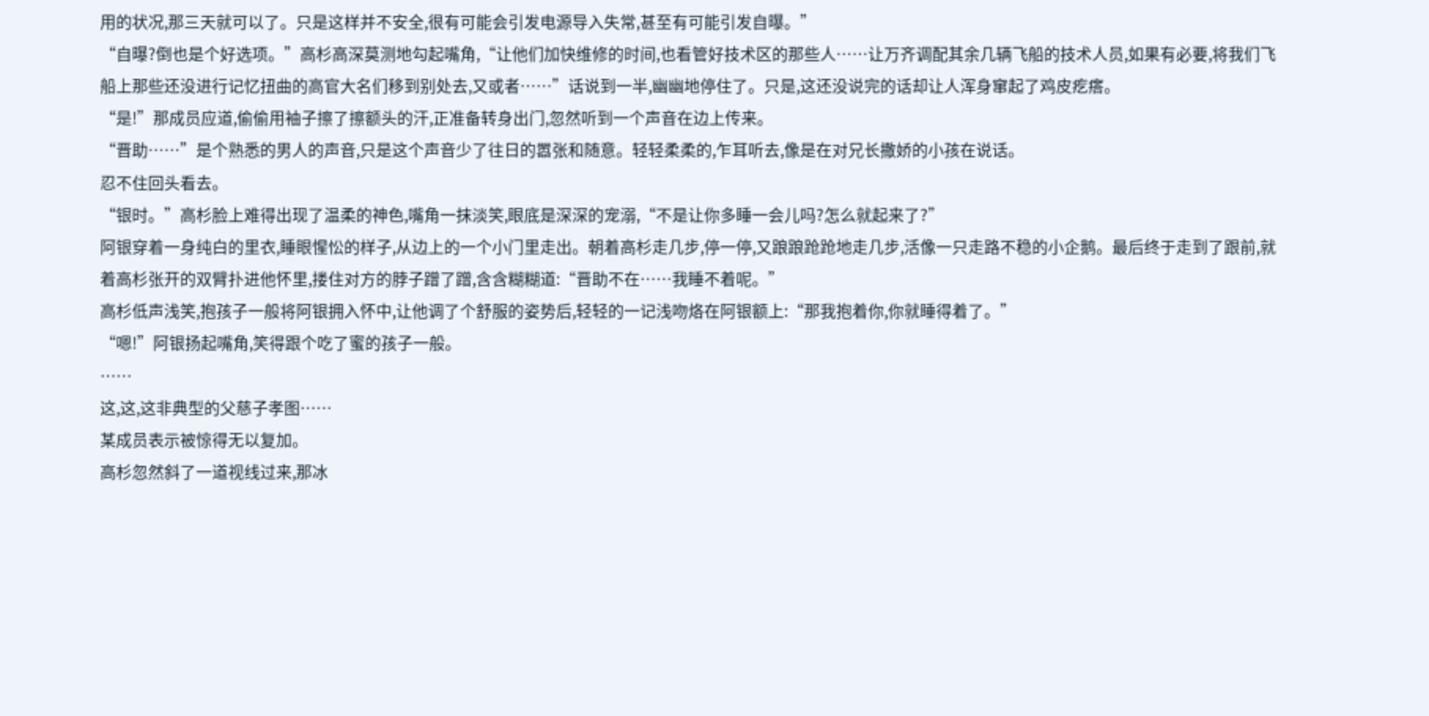用的状况,那三天就可以了。只是这样并不安全,很有可能会引发电源导入失常,甚至有可能引发自曝。”
“自曝?倒也是个好选项。”高杉高深莫测地勾起嘴角,“让他们加快维修的时间,也看管好技术区的那些人……让万齐调配其余几辆飞船的技术人员,如果有必要,将我们飞船上那些还没进行记忆扭曲的高官大名们移到别处去,又或者……”话说到一半,幽幽地停住了。只是,这还没说完的话却让人浑身窜起了鸡皮疙瘩。
“是!”那成员应道,偷偷用袖子擦了擦额头的汗,正准备转身出门,忽然听到一个声音在边上传来。
“晋助……”是个熟悉的男人的声音,只是这个声音少了往日的嚣张和随意。轻轻柔柔的,乍耳听去,像是在对兄长撒娇的小孩在说话。
忍不住回头看去。
“银时。”高杉脸上难得出现了温柔的神色,嘴角一抹淡笑,眼底是深深的宠溺,“不是让你多睡一会儿吗?怎么就起来了?”
阿银穿着一身纯白的里衣,睡眼惺忪的样子,从边上的一个小门里走出。朝着高杉走几步,停一停,又踉踉跄跄地走几步,活像一只走路不稳的小企鹅。最后终于走到了跟前,就着高杉张开的双臂扑进他怀里,搂住对方的脖子蹭了蹭,含含糊糊道:“晋助不在……我睡不着呢。”
高杉低声浅笑,抱孩子一般将阿银拥入怀中,让他调了个舒服的姿势后,轻轻的一记浅吻烙在阿银额上:“那我抱着你,你就睡得着了。”
“嗯!”阿银扬起嘴角,笑得跟个吃了蜜的孩子一般。
……
这,这,这非典型的父慈子孝图……
某成员表示被惊得无以复加。
高杉忽然斜了一道视线过来,那冰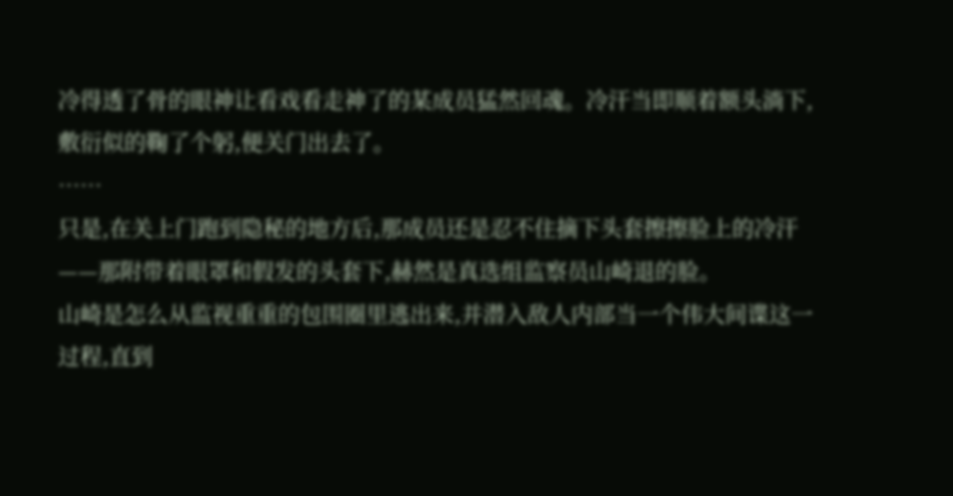冷得透了骨的眼神让看戏看走神了的某成员猛然回魂。冷汗当即顺着额头淌下,敷衍似的鞠了个躬,便关门出去了。
……
只是,在关上门跑到隐秘的地方后,那成员还是忍不住摘下头套擦擦脸上的冷汗——那附带着眼罩和假发的头套下,赫然是真选组监察员山崎退的脸。
山崎是怎么从监视重重的包围圈里逃出来,并潜入敌人内部当一个伟大间谍这一过程,直到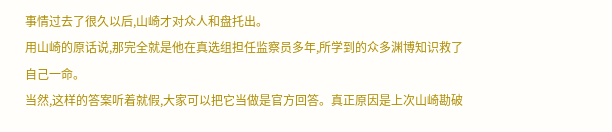事情过去了很久以后,山崎才对众人和盘托出。
用山崎的原话说,那完全就是他在真选组担任监察员多年,所学到的众多渊博知识救了自己一命。
当然,这样的答案听着就假,大家可以把它当做是官方回答。真正原因是上次山崎勘破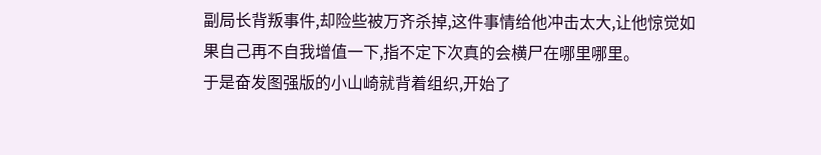副局长背叛事件,却险些被万齐杀掉,这件事情给他冲击太大,让他惊觉如果自己再不自我增值一下,指不定下次真的会横尸在哪里哪里。
于是奋发图强版的小山崎就背着组织,开始了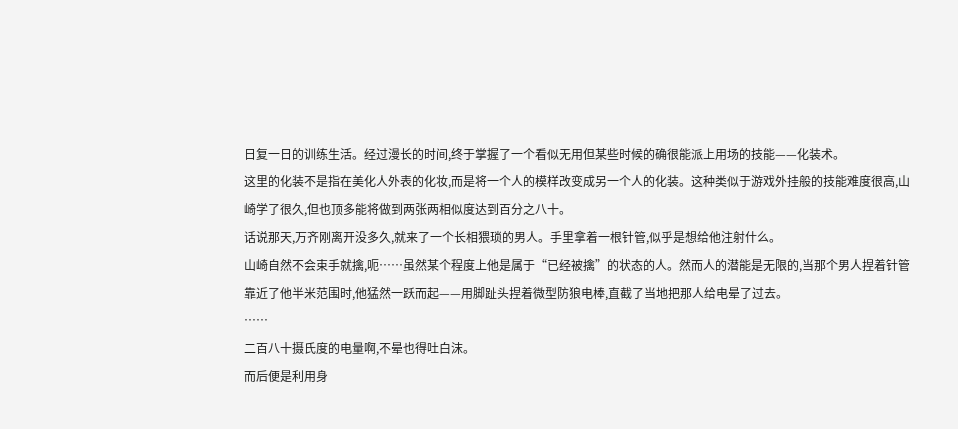日复一日的训练生活。经过漫长的时间,终于掌握了一个看似无用但某些时候的确很能派上用场的技能——化装术。
这里的化装不是指在美化人外表的化妆,而是将一个人的模样改变成另一个人的化装。这种类似于游戏外挂般的技能难度很高,山崎学了很久,但也顶多能将做到两张两相似度达到百分之八十。
话说那天,万齐刚离开没多久,就来了一个长相猥琐的男人。手里拿着一根针管,似乎是想给他注射什么。
山崎自然不会束手就擒,呃……虽然某个程度上他是属于“已经被擒”的状态的人。然而人的潜能是无限的,当那个男人捏着针管靠近了他半米范围时,他猛然一跃而起——用脚趾头捏着微型防狼电棒,直截了当地把那人给电晕了过去。
……
二百八十摄氏度的电量啊,不晕也得吐白沫。
而后便是利用身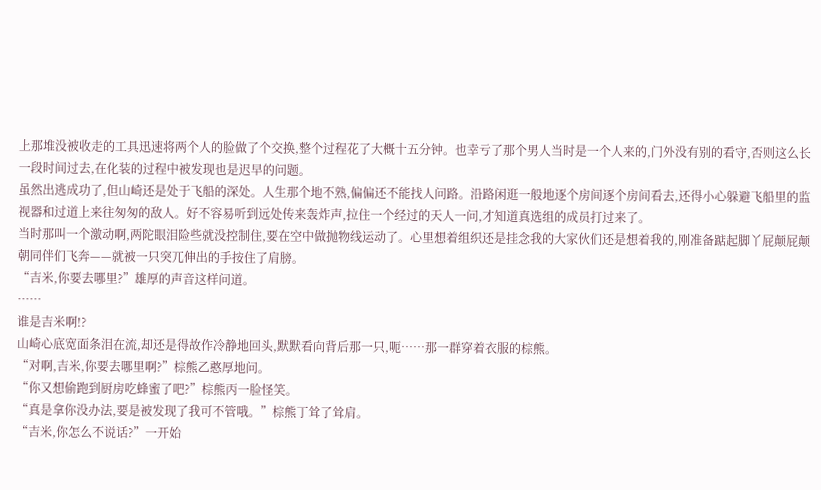上那堆没被收走的工具迅速将两个人的脸做了个交换,整个过程花了大概十五分钟。也幸亏了那个男人当时是一个人来的,门外没有别的看守,否则这么长一段时间过去,在化装的过程中被发现也是迟早的问题。
虽然出逃成功了,但山崎还是处于飞船的深处。人生那个地不熟,偏偏还不能找人问路。沿路闲逛一般地逐个房间逐个房间看去,还得小心躲避飞船里的监视器和过道上来往匆匆的敌人。好不容易听到远处传来轰炸声,拉住一个经过的天人一问,才知道真选组的成员打过来了。
当时那叫一个激动啊,两陀眼泪险些就没控制住,要在空中做抛物线运动了。心里想着组织还是挂念我的大家伙们还是想着我的,刚准备踮起脚丫屁颠屁颠朝同伴们飞奔——就被一只突兀伸出的手按住了肩膀。
“吉米,你要去哪里?”雄厚的声音这样问道。
……
谁是吉米啊!?
山崎心底宽面条泪在流,却还是得故作冷静地回头,默默看向背后那一只,呃……那一群穿着衣服的棕熊。
“对啊,吉米,你要去哪里啊?”棕熊乙憨厚地问。
“你又想偷跑到厨房吃蜂蜜了吧?”棕熊丙一脸怪笑。
“真是拿你没办法,要是被发现了我可不管哦。”棕熊丁耸了耸肩。
“吉米,你怎么不说话?”一开始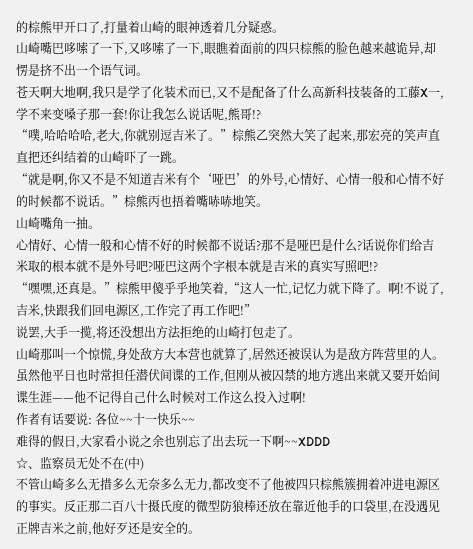的棕熊甲开口了,打量着山崎的眼神透着几分疑惑。
山崎嘴巴哆嗦了一下,又哆嗦了一下,眼瞧着面前的四只棕熊的脸色越来越诡异,却愣是挤不出一个语气词。
苍天啊大地啊,我只是学了化装术而已,又不是配备了什么高新科技装备的工藤X一,学不来变嗓子那一套!你让我怎么说话呢,熊哥!?
“噗,哈哈哈哈,老大,你就别逗吉米了。”棕熊乙突然大笑了起来,那宏亮的笑声直直把还纠结着的山崎吓了一跳。
“就是啊,你又不是不知道吉米有个‘哑巴’的外号,心情好、心情一般和心情不好的时候都不说话。”棕熊丙也捂着嘴哧哧地笑。
山崎嘴角一抽。
心情好、心情一般和心情不好的时候都不说话?那不是哑巴是什么?话说你们给吉米取的根本就不是外号吧?哑巴这两个字根本就是吉米的真实写照吧!?
“嘿嘿,还真是。”棕熊甲傻乎乎地笑着,“这人一忙,记忆力就下降了。啊!不说了,吉米,快跟我们回电源区,工作完了再工作吧!”
说罢,大手一揽,将还没想出方法拒绝的山崎打包走了。
山崎那叫一个惊慌,身处敌方大本营也就算了,居然还被误认为是敌方阵营里的人。虽然他平日也时常担任潜伏间谍的工作,但刚从被囚禁的地方逃出来就又要开始间谍生涯——他不记得自己什么时候对工作这么投入过啊!
作者有话要说: 各位~~十一快乐~~
难得的假日,大家看小说之余也别忘了出去玩一下啊~~XDDD
☆、监察员无处不在(中)
不管山崎多么无措多么无奈多么无力,都改变不了他被四只棕熊簇拥着冲进电源区的事实。反正那二百八十摄氏度的微型防狼棒还放在靠近他手的口袋里,在没遇见正牌吉米之前,他好歹还是安全的。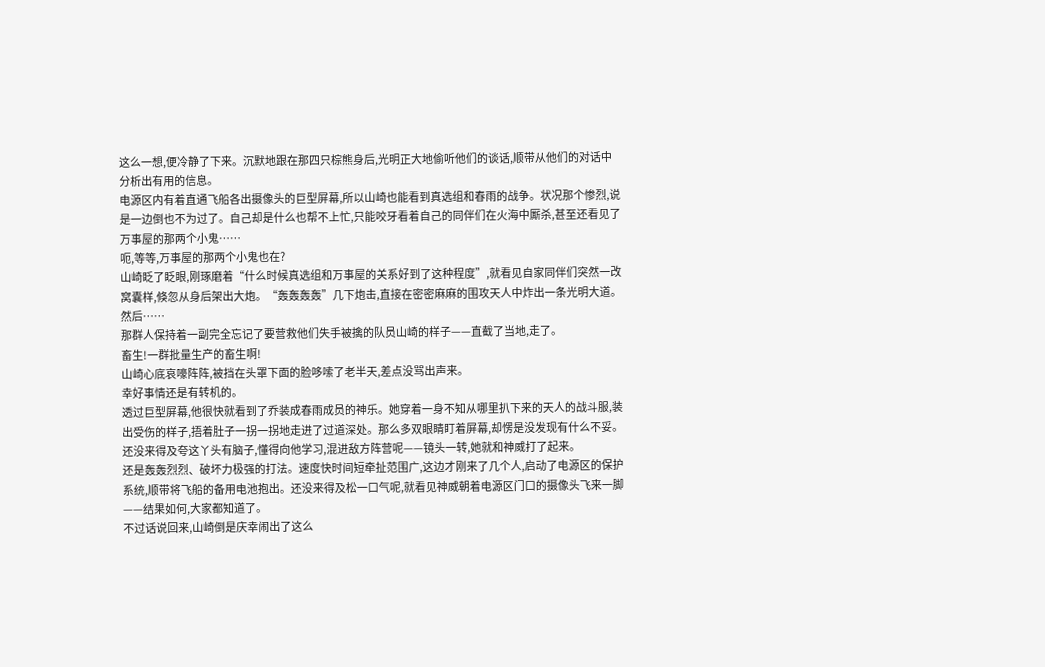这么一想,便冷静了下来。沉默地跟在那四只棕熊身后,光明正大地偷听他们的谈话,顺带从他们的对话中分析出有用的信息。
电源区内有着直通飞船各出摄像头的巨型屏幕,所以山崎也能看到真选组和春雨的战争。状况那个惨烈,说是一边倒也不为过了。自己却是什么也帮不上忙,只能咬牙看着自己的同伴们在火海中厮杀,甚至还看见了万事屋的那两个小鬼……
呃,等等,万事屋的那两个小鬼也在?
山崎眨了眨眼,刚琢磨着“什么时候真选组和万事屋的关系好到了这种程度”,就看见自家同伴们突然一改窝囊样,倏忽从身后架出大炮。“轰轰轰轰”几下炮击,直接在密密麻麻的围攻天人中炸出一条光明大道。
然后……
那群人保持着一副完全忘记了要营救他们失手被擒的队员山崎的样子——直截了当地,走了。
畜生!一群批量生产的畜生啊!
山崎心底哀嚎阵阵,被挡在头罩下面的脸哆嗦了老半天,差点没骂出声来。
幸好事情还是有转机的。
透过巨型屏幕,他很快就看到了乔装成春雨成员的神乐。她穿着一身不知从哪里扒下来的天人的战斗服,装出受伤的样子,捂着肚子一拐一拐地走进了过道深处。那么多双眼睛盯着屏幕,却愣是没发现有什么不妥。还没来得及夸这丫头有脑子,懂得向他学习,混进敌方阵营呢——镜头一转,她就和神威打了起来。
还是轰轰烈烈、破坏力极强的打法。速度快时间短牵扯范围广,这边才刚来了几个人,启动了电源区的保护系统,顺带将飞船的备用电池抱出。还没来得及松一口气呢,就看见神威朝着电源区门口的摄像头飞来一脚——结果如何,大家都知道了。
不过话说回来,山崎倒是庆幸闹出了这么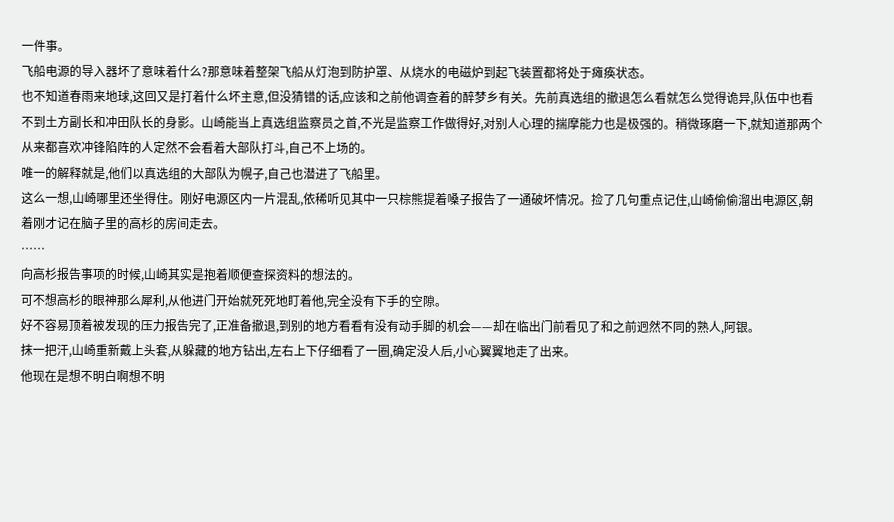一件事。
飞船电源的导入器坏了意味着什么?那意味着整架飞船从灯泡到防护罩、从烧水的电磁炉到起飞装置都将处于瘫痪状态。
也不知道春雨来地球,这回又是打着什么坏主意,但没猜错的话,应该和之前他调查着的醉梦乡有关。先前真选组的撤退怎么看就怎么觉得诡异,队伍中也看不到土方副长和冲田队长的身影。山崎能当上真选组监察员之首,不光是监察工作做得好,对别人心理的揣摩能力也是极强的。稍微琢磨一下,就知道那两个从来都喜欢冲锋陷阵的人定然不会看着大部队打斗,自己不上场的。
唯一的解释就是,他们以真选组的大部队为幌子,自己也潜进了飞船里。
这么一想,山崎哪里还坐得住。刚好电源区内一片混乱,依稀听见其中一只棕熊提着嗓子报告了一通破坏情况。捡了几句重点记住,山崎偷偷溜出电源区,朝着刚才记在脑子里的高杉的房间走去。
……
向高杉报告事项的时候,山崎其实是抱着顺便查探资料的想法的。
可不想高杉的眼神那么犀利,从他进门开始就死死地盯着他,完全没有下手的空隙。
好不容易顶着被发现的压力报告完了,正准备撤退,到别的地方看看有没有动手脚的机会——却在临出门前看见了和之前迥然不同的熟人,阿银。
抹一把汗,山崎重新戴上头套,从躲藏的地方钻出,左右上下仔细看了一圈,确定没人后,小心翼翼地走了出来。
他现在是想不明白啊想不明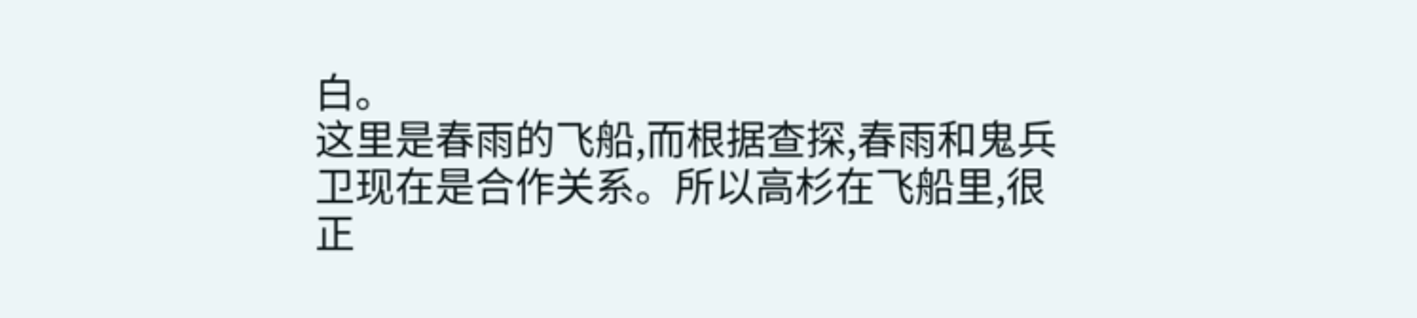白。
这里是春雨的飞船,而根据查探,春雨和鬼兵卫现在是合作关系。所以高杉在飞船里,很正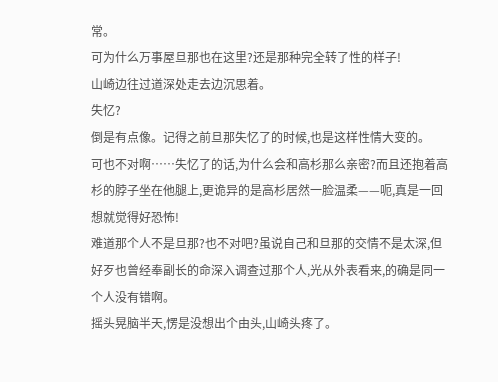常。
可为什么万事屋旦那也在这里?还是那种完全转了性的样子!
山崎边往过道深处走去边沉思着。
失忆?
倒是有点像。记得之前旦那失忆了的时候,也是这样性情大变的。
可也不对啊……失忆了的话,为什么会和高杉那么亲密?而且还抱着高杉的脖子坐在他腿上,更诡异的是高杉居然一脸温柔——呃,真是一回想就觉得好恐怖!
难道那个人不是旦那?也不对吧?虽说自己和旦那的交情不是太深,但好歹也曾经奉副长的命深入调查过那个人,光从外表看来,的确是同一个人没有错啊。
摇头晃脑半天,愣是没想出个由头,山崎头疼了。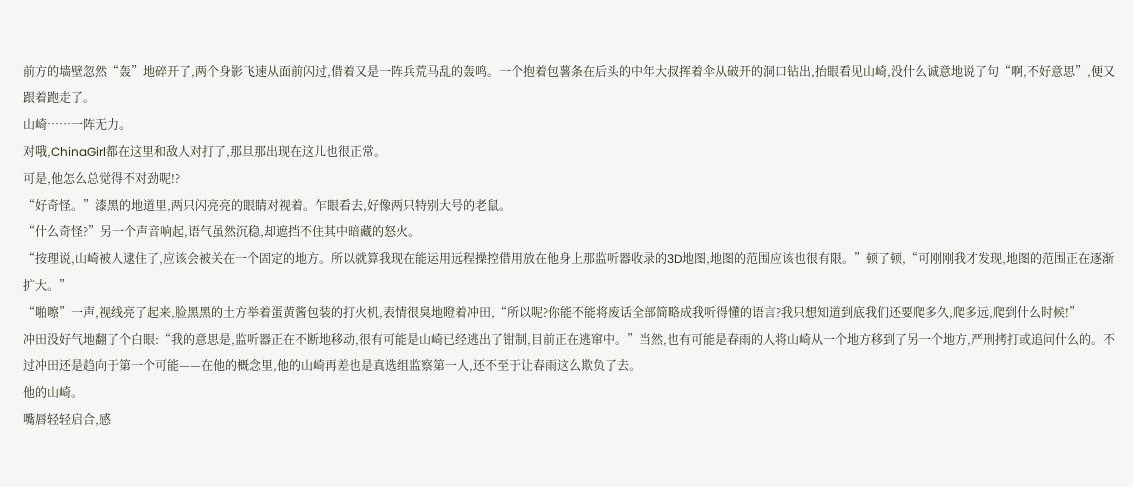前方的墙壁忽然“轰”地碎开了,两个身影飞速从面前闪过,借着又是一阵兵荒马乱的轰鸣。一个抱着包薯条在后头的中年大叔挥着伞从破开的洞口钻出,抬眼看见山崎,没什么诚意地说了句“啊,不好意思”,便又跟着跑走了。
山崎……一阵无力。
对哦,ChinaGirl都在这里和敌人对打了,那旦那出现在这儿也很正常。
可是,他怎么总觉得不对劲呢!?
“好奇怪。”漆黑的地道里,两只闪亮亮的眼睛对视着。乍眼看去,好像两只特别大号的老鼠。
“什么奇怪?”另一个声音响起,语气虽然沉稳,却遮挡不住其中暗藏的怒火。
“按理说,山崎被人逮住了,应该会被关在一个固定的地方。所以就算我现在能运用远程操控借用放在他身上那监听器收录的3D地图,地图的范围应该也很有限。”顿了顿,“可刚刚我才发现,地图的范围正在逐渐扩大。”
“啪嚓”一声,视线亮了起来,脸黑黑的土方举着蛋黄酱包装的打火机,表情很臭地瞪着冲田,“所以呢?你能不能将废话全部简略成我听得懂的语言?我只想知道到底我们还要爬多久,爬多远,爬到什么时候!”
冲田没好气地翻了个白眼:“我的意思是,监听器正在不断地移动,很有可能是山崎已经逃出了钳制,目前正在逃窜中。”当然,也有可能是春雨的人将山崎从一个地方移到了另一个地方,严刑拷打或追问什么的。不过冲田还是趋向于第一个可能——在他的概念里,他的山崎再差也是真选组监察第一人,还不至于让春雨这么欺负了去。
他的山崎。
嘴唇轻轻启合,感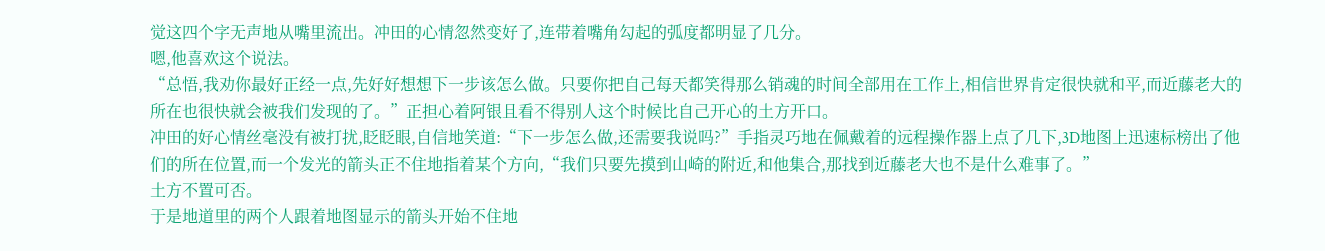觉这四个字无声地从嘴里流出。冲田的心情忽然变好了,连带着嘴角勾起的弧度都明显了几分。
嗯,他喜欢这个说法。
“总悟,我劝你最好正经一点,先好好想想下一步该怎么做。只要你把自己每天都笑得那么销魂的时间全部用在工作上,相信世界肯定很快就和平,而近藤老大的所在也很快就会被我们发现的了。”正担心着阿银且看不得别人这个时候比自己开心的土方开口。
冲田的好心情丝毫没有被打扰,眨眨眼,自信地笑道:“下一步怎么做,还需要我说吗?”手指灵巧地在佩戴着的远程操作器上点了几下,3D地图上迅速标榜出了他们的所在位置,而一个发光的箭头正不住地指着某个方向,“我们只要先摸到山崎的附近,和他集合,那找到近藤老大也不是什么难事了。”
土方不置可否。
于是地道里的两个人跟着地图显示的箭头开始不住地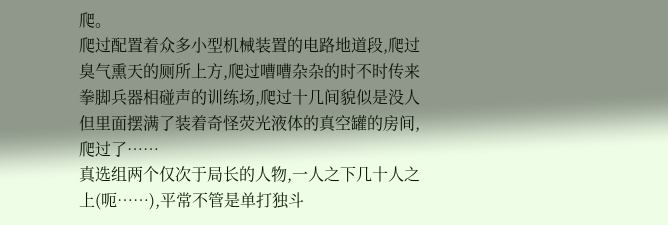爬。
爬过配置着众多小型机械装置的电路地道段,爬过臭气熏天的厕所上方,爬过嘈嘈杂杂的时不时传来拳脚兵器相碰声的训练场,爬过十几间貌似是没人但里面摆满了装着奇怪荧光液体的真空罐的房间,爬过了……
真选组两个仅次于局长的人物,一人之下几十人之上(呃……),平常不管是单打独斗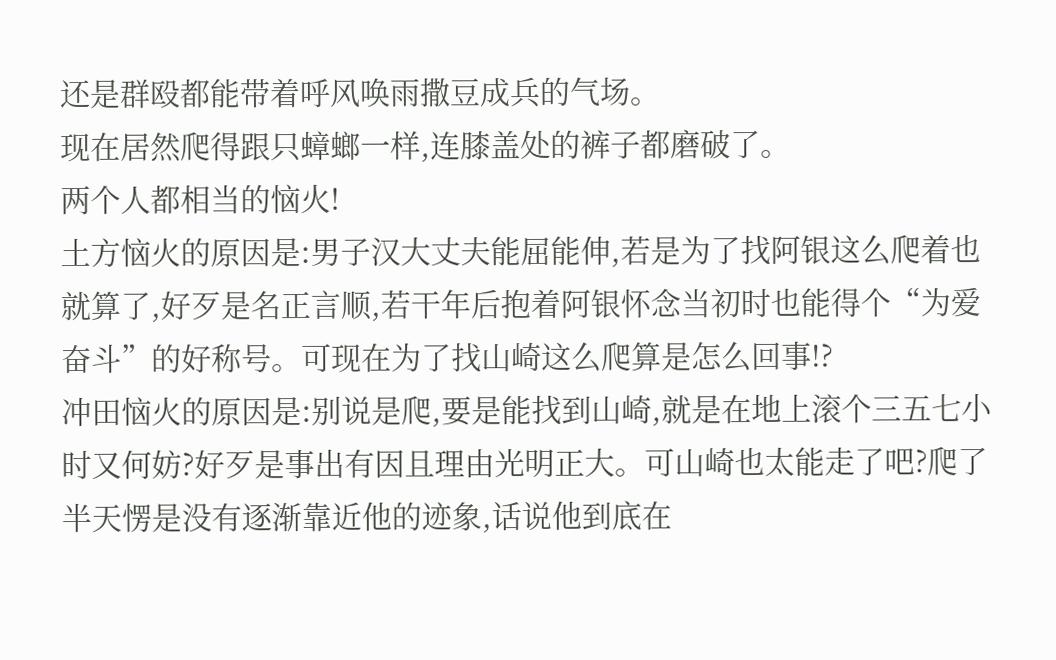还是群殴都能带着呼风唤雨撒豆成兵的气场。
现在居然爬得跟只蟑螂一样,连膝盖处的裤子都磨破了。
两个人都相当的恼火!
土方恼火的原因是:男子汉大丈夫能屈能伸,若是为了找阿银这么爬着也就算了,好歹是名正言顺,若干年后抱着阿银怀念当初时也能得个“为爱奋斗”的好称号。可现在为了找山崎这么爬算是怎么回事!?
冲田恼火的原因是:别说是爬,要是能找到山崎,就是在地上滚个三五七小时又何妨?好歹是事出有因且理由光明正大。可山崎也太能走了吧?爬了半天愣是没有逐渐靠近他的迹象,话说他到底在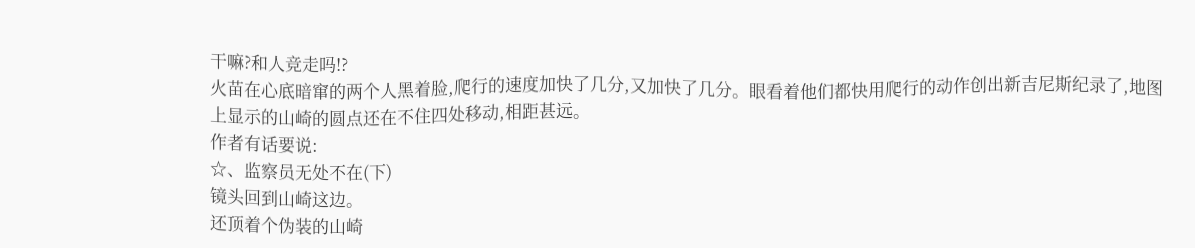干嘛?和人竞走吗!?
火苗在心底暗窜的两个人黑着脸,爬行的速度加快了几分,又加快了几分。眼看着他们都快用爬行的动作创出新吉尼斯纪录了,地图上显示的山崎的圆点还在不住四处移动,相距甚远。
作者有话要说:
☆、监察员无处不在(下)
镜头回到山崎这边。
还顶着个伪装的山崎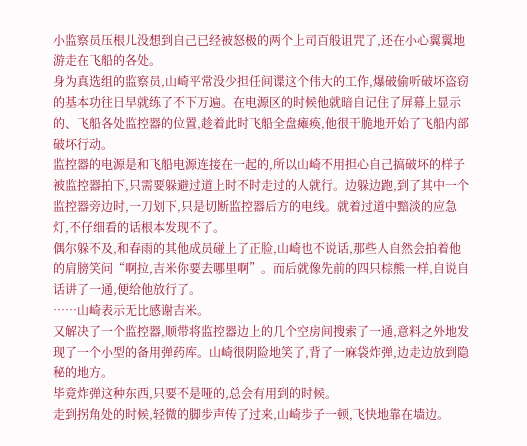小监察员压根儿没想到自己已经被怒极的两个上司百般诅咒了,还在小心翼翼地游走在飞船的各处。
身为真选组的监察员,山崎平常没少担任间谍这个伟大的工作,爆破偷听破坏盗窃的基本功往日早就练了不下万遍。在电源区的时候他就暗自记住了屏幕上显示的、飞船各处监控器的位置,趁着此时飞船全盘瘫痪,他很干脆地开始了飞船内部破坏行动。
监控器的电源是和飞船电源连接在一起的,所以山崎不用担心自己搞破坏的样子被监控器拍下,只需要躲避过道上时不时走过的人就行。边躲边跑,到了其中一个监控器旁边时,一刀划下,只是切断监控器后方的电线。就着过道中黯淡的应急灯,不仔细看的话根本发现不了。
偶尔躲不及,和春雨的其他成员碰上了正脸,山崎也不说话,那些人自然会拍着他的肩膀笑问“啊拉,吉米你要去哪里啊”。而后就像先前的四只棕熊一样,自说自话讲了一通,便给他放行了。
……山崎表示无比感谢吉米。
又解决了一个监控器,顺带将监控器边上的几个空房间搜索了一通,意料之外地发现了一个小型的备用弹药库。山崎很阴险地笑了,背了一麻袋炸弹,边走边放到隐秘的地方。
毕竟炸弹这种东西,只要不是哑的,总会有用到的时候。
走到拐角处的时候,轻微的脚步声传了过来,山崎步子一顿,飞快地靠在墙边。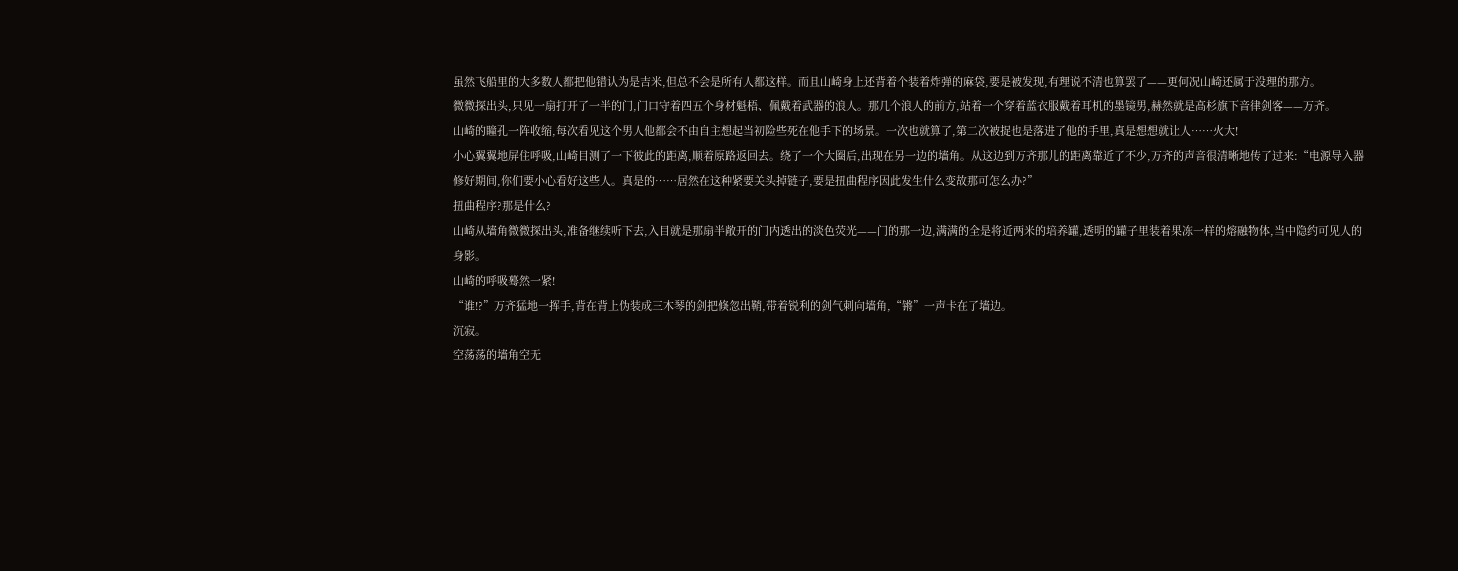虽然飞船里的大多数人都把他错认为是吉米,但总不会是所有人都这样。而且山崎身上还背着个装着炸弹的麻袋,要是被发现,有理说不清也算罢了——更何况山崎还属于没理的那方。
微微探出头,只见一扇打开了一半的门,门口守着四五个身材魁梧、佩戴着武器的浪人。那几个浪人的前方,站着一个穿着蓝衣服戴着耳机的墨镜男,赫然就是高杉旗下音律剑客——万齐。
山崎的瞳孔一阵收缩,每次看见这个男人他都会不由自主想起当初险些死在他手下的场景。一次也就算了,第二次被捉也是落进了他的手里,真是想想就让人……火大!
小心翼翼地屏住呼吸,山崎目测了一下彼此的距离,顺着原路返回去。绕了一个大圈后,出现在另一边的墙角。从这边到万齐那儿的距离靠近了不少,万齐的声音很清晰地传了过来:“电源导入器修好期间,你们要小心看好这些人。真是的……居然在这种紧要关头掉链子,要是扭曲程序因此发生什么变故那可怎么办?”
扭曲程序?那是什么?
山崎从墙角微微探出头,准备继续听下去,入目就是那扇半敞开的门内透出的淡色荧光——门的那一边,满满的全是将近两米的培养罐,透明的罐子里装着果冻一样的熔融物体,当中隐约可见人的身影。
山崎的呼吸蓦然一紧!
“谁!?”万齐猛地一挥手,背在背上伪装成三木琴的剑把倏忽出鞘,带着锐利的剑气刺向墙角,“锵”一声卡在了墙边。
沉寂。
空荡荡的墙角空无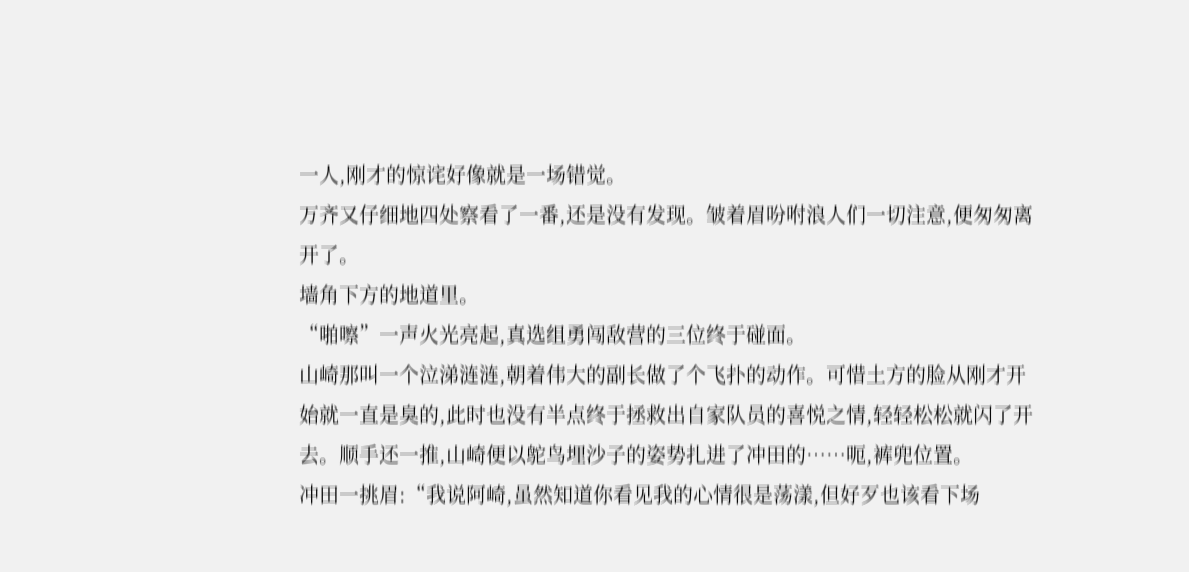一人,刚才的惊诧好像就是一场错觉。
万齐又仔细地四处察看了一番,还是没有发现。皱着眉吩咐浪人们一切注意,便匆匆离开了。
墙角下方的地道里。
“啪嚓”一声火光亮起,真选组勇闯敌营的三位终于碰面。
山崎那叫一个泣涕涟涟,朝着伟大的副长做了个飞扑的动作。可惜土方的脸从刚才开始就一直是臭的,此时也没有半点终于拯救出自家队员的喜悦之情,轻轻松松就闪了开去。顺手还一推,山崎便以鸵鸟埋沙子的姿势扎进了冲田的……呃,裤兜位置。
冲田一挑眉:“我说阿崎,虽然知道你看见我的心情很是荡漾,但好歹也该看下场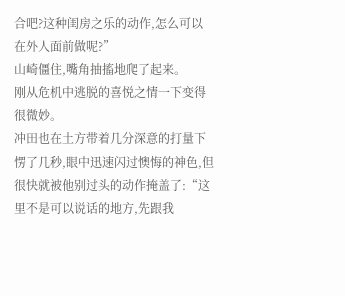合吧?这种闺房之乐的动作,怎么可以在外人面前做呢?”
山崎僵住,嘴角抽搐地爬了起来。
刚从危机中逃脱的喜悦之情一下变得很微妙。
冲田也在土方带着几分深意的打量下愣了几秒,眼中迅速闪过懊悔的神色,但很快就被他别过头的动作掩盖了:“这里不是可以说话的地方,先跟我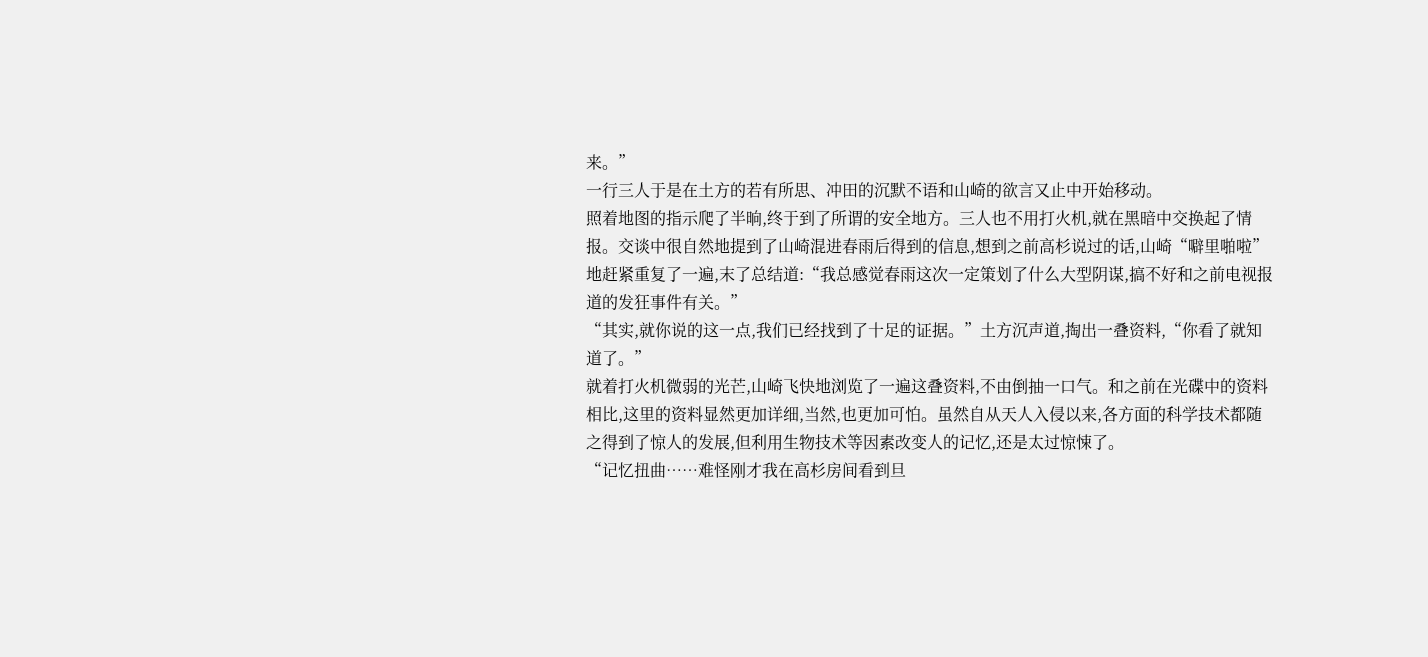来。”
一行三人于是在土方的若有所思、冲田的沉默不语和山崎的欲言又止中开始移动。
照着地图的指示爬了半晌,终于到了所谓的安全地方。三人也不用打火机,就在黑暗中交换起了情报。交谈中很自然地提到了山崎混进春雨后得到的信息,想到之前高杉说过的话,山崎“噼里啪啦”地赶紧重复了一遍,末了总结道:“我总感觉春雨这次一定策划了什么大型阴谋,搞不好和之前电视报道的发狂事件有关。”
“其实,就你说的这一点,我们已经找到了十足的证据。”土方沉声道,掏出一叠资料,“你看了就知道了。”
就着打火机微弱的光芒,山崎飞快地浏览了一遍这叠资料,不由倒抽一口气。和之前在光碟中的资料相比,这里的资料显然更加详细,当然,也更加可怕。虽然自从天人入侵以来,各方面的科学技术都随之得到了惊人的发展,但利用生物技术等因素改变人的记忆,还是太过惊悚了。
“记忆扭曲……难怪刚才我在高杉房间看到旦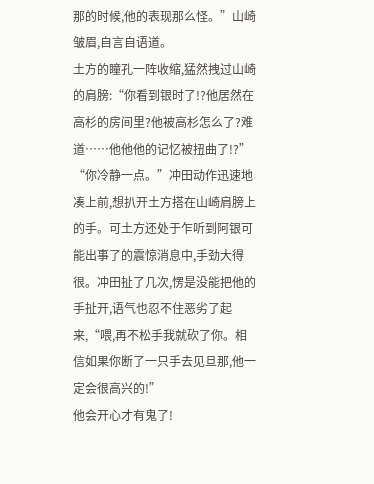那的时候,他的表现那么怪。”山崎皱眉,自言自语道。
土方的瞳孔一阵收缩,猛然拽过山崎的肩膀:“你看到银时了!?他居然在高杉的房间里?他被高杉怎么了?难道……他他他的记忆被扭曲了!?”
“你冷静一点。”冲田动作迅速地凑上前,想扒开土方搭在山崎肩膀上的手。可土方还处于乍听到阿银可能出事了的震惊消息中,手劲大得很。冲田扯了几次,愣是没能把他的手扯开,语气也忍不住恶劣了起来,“喂,再不松手我就砍了你。相信如果你断了一只手去见旦那,他一定会很高兴的!”
他会开心才有鬼了!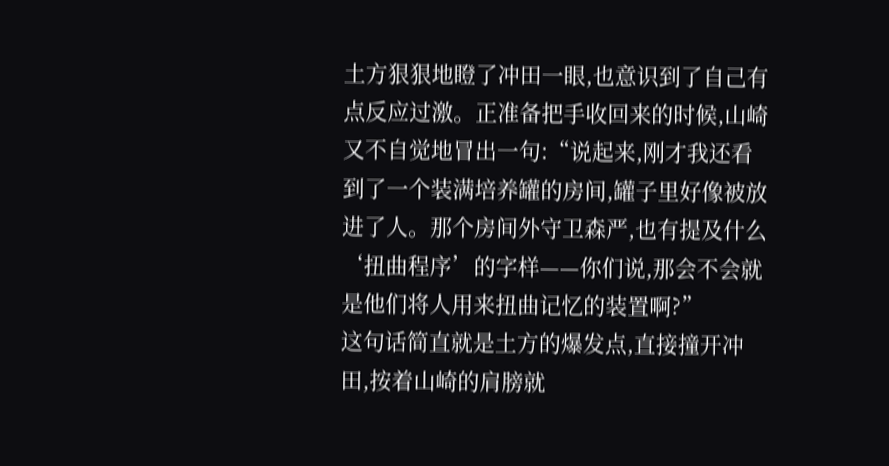土方狠狠地瞪了冲田一眼,也意识到了自己有点反应过激。正准备把手收回来的时候,山崎又不自觉地冒出一句:“说起来,刚才我还看到了一个装满培养罐的房间,罐子里好像被放进了人。那个房间外守卫森严,也有提及什么‘扭曲程序’的字样——你们说,那会不会就是他们将人用来扭曲记忆的装置啊?”
这句话简直就是土方的爆发点,直接撞开冲田,按着山崎的肩膀就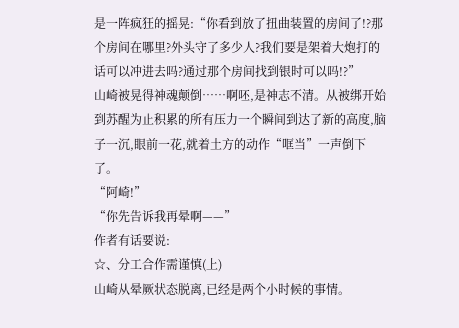是一阵疯狂的摇晃:“你看到放了扭曲装置的房间了!?那个房间在哪里?外头守了多少人?我们要是架着大炮打的话可以冲进去吗?通过那个房间找到银时可以吗!?”
山崎被晃得神魂颠倒……啊呸,是神志不清。从被绑开始到苏醒为止积累的所有压力一个瞬间到达了新的高度,脑子一沉,眼前一花,就着土方的动作“哐当”一声倒下了。
“阿崎!”
“你先告诉我再晕啊——”
作者有话要说:
☆、分工合作需谨慎(上)
山崎从晕厥状态脱离,已经是两个小时候的事情。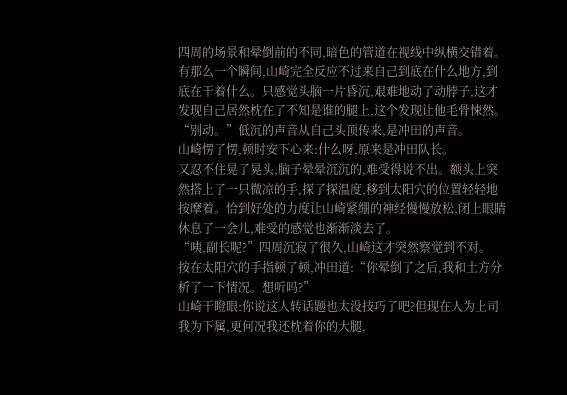四周的场景和晕倒前的不同,暗色的管道在视线中纵横交错着。有那么一个瞬间,山崎完全反应不过来自己到底在什么地方,到底在干着什么。只感觉头脑一片昏沉,艰难地动了动脖子,这才发现自己居然枕在了不知是谁的腿上,这个发现让他毛骨悚然。
“别动。”低沉的声音从自己头顶传来,是冲田的声音。
山崎愣了愣,顿时安下心来:什么呀,原来是冲田队长。
又忍不住晃了晃头,脑子晕晕沉沉的,难受得说不出。额头上突然搭上了一只微凉的手,探了探温度,移到太阳穴的位置轻轻地按摩着。恰到好处的力度让山崎紧绷的神经慢慢放松,闭上眼睛休息了一会儿,难受的感觉也渐渐淡去了。
“咦,副长呢?”四周沉寂了很久,山崎这才突然察觉到不对。
按在太阳穴的手指顿了顿,冲田道:“你晕倒了之后,我和土方分析了一下情况。想听吗?”
山崎干瞪眼:你说这人转话题也太没技巧了吧?但现在人为上司我为下属,更何况我还枕着你的大腿,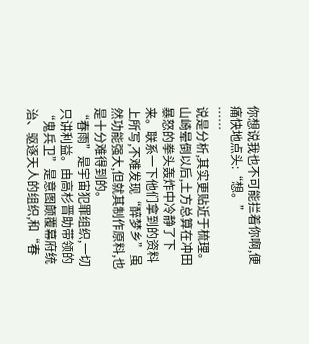你想说我也不可能拦着你啊,便痛快地点头:“想。”
……
说是分析,其实更贴近于梳理。
山崎晕倒以后,土方总算在冲田暴怒的拳头轰炸中冷静了下来。联系一下他们拿到的资料上所写,不难发现“醉梦乡”虽然功能强大,但就其制作原料,也是十分难得到的。
“春雨”是宇宙犯罪组织,一切只讲利益。由高杉晋助带领的“鬼兵卫”是意图颠覆幕府统治、驱逐天人的组织,和“春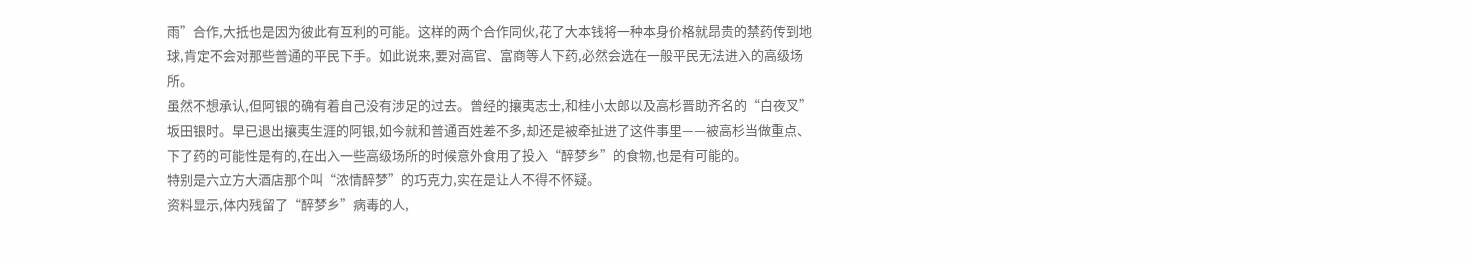雨”合作,大抵也是因为彼此有互利的可能。这样的两个合作同伙,花了大本钱将一种本身价格就昂贵的禁药传到地球,肯定不会对那些普通的平民下手。如此说来,要对高官、富商等人下药,必然会选在一般平民无法进入的高级场所。
虽然不想承认,但阿银的确有着自己没有涉足的过去。曾经的攘夷志士,和桂小太郎以及高杉晋助齐名的“白夜叉”坂田银时。早已退出攘夷生涯的阿银,如今就和普通百姓差不多,却还是被牵扯进了这件事里——被高杉当做重点、下了药的可能性是有的,在出入一些高级场所的时候意外食用了投入“醉梦乡”的食物,也是有可能的。
特别是六立方大酒店那个叫“浓情醉梦”的巧克力,实在是让人不得不怀疑。
资料显示,体内残留了“醉梦乡”病毒的人,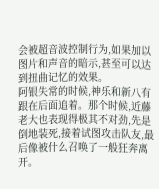会被超音波控制行为,如果加以图片和声音的暗示,甚至可以达到扭曲记忆的效果。
阿银失常的时候,神乐和新八有跟在后面追着。那个时候,近藤老大也表现得极其不对劲,先是倒地装死,接着试图攻击队友,最后像被什么召唤了一般狂奔离开。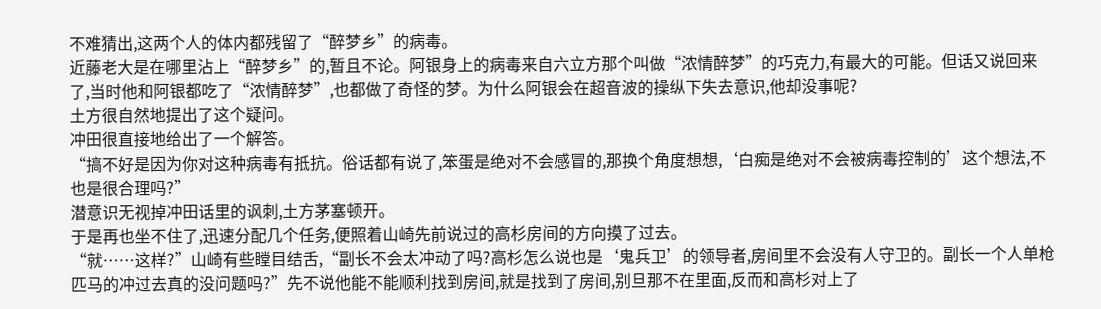不难猜出,这两个人的体内都残留了“醉梦乡”的病毒。
近藤老大是在哪里沾上“醉梦乡”的,暂且不论。阿银身上的病毒来自六立方那个叫做“浓情醉梦”的巧克力,有最大的可能。但话又说回来了,当时他和阿银都吃了“浓情醉梦”,也都做了奇怪的梦。为什么阿银会在超音波的操纵下失去意识,他却没事呢?
土方很自然地提出了这个疑问。
冲田很直接地给出了一个解答。
“搞不好是因为你对这种病毒有抵抗。俗话都有说了,笨蛋是绝对不会感冒的,那换个角度想想,‘白痴是绝对不会被病毒控制的’这个想法,不也是很合理吗?”
潜意识无视掉冲田话里的讽刺,土方茅塞顿开。
于是再也坐不住了,迅速分配几个任务,便照着山崎先前说过的高杉房间的方向摸了过去。
“就……这样?”山崎有些瞠目结舌,“副长不会太冲动了吗?高杉怎么说也是‘鬼兵卫’的领导者,房间里不会没有人守卫的。副长一个人单枪匹马的冲过去真的没问题吗?”先不说他能不能顺利找到房间,就是找到了房间,别旦那不在里面,反而和高杉对上了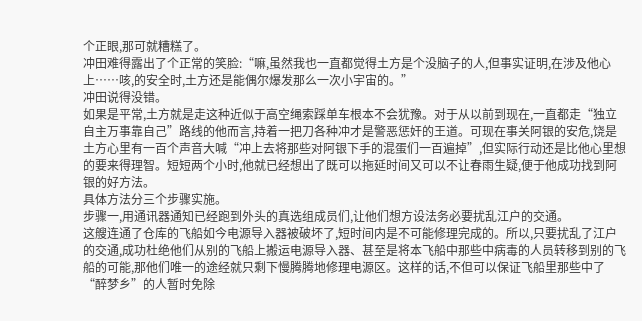个正眼,那可就糟糕了。
冲田难得露出了个正常的笑脸:“嘛,虽然我也一直都觉得土方是个没脑子的人,但事实证明,在涉及他心上……咳,的安全时,土方还是能偶尔爆发那么一次小宇宙的。”
冲田说得没错。
如果是平常,土方就是走这种近似于高空绳索踩单车根本不会犹豫。对于从以前到现在,一直都走“独立自主万事靠自己”路线的他而言,持着一把刀各种冲才是警恶惩奸的王道。可现在事关阿银的安危,饶是土方心里有一百个声音大喊“冲上去将那些对阿银下手的混蛋们一百遍掉”,但实际行动还是比他心里想的要来得理智。短短两个小时,他就已经想出了既可以拖延时间又可以不让春雨生疑,便于他成功找到阿银的好方法。
具体方法分三个步骤实施。
步骤一,用通讯器通知已经跑到外头的真选组成员们,让他们想方设法务必要扰乱江户的交通。
这艘连通了仓库的飞船如今电源导入器被破坏了,短时间内是不可能修理完成的。所以,只要扰乱了江户的交通,成功杜绝他们从别的飞船上搬运电源导入器、甚至是将本飞船中那些中病毒的人员转移到别的飞船的可能,那他们唯一的途经就只剩下慢腾腾地修理电源区。这样的话,不但可以保证飞船里那些中了“醉梦乡”的人暂时免除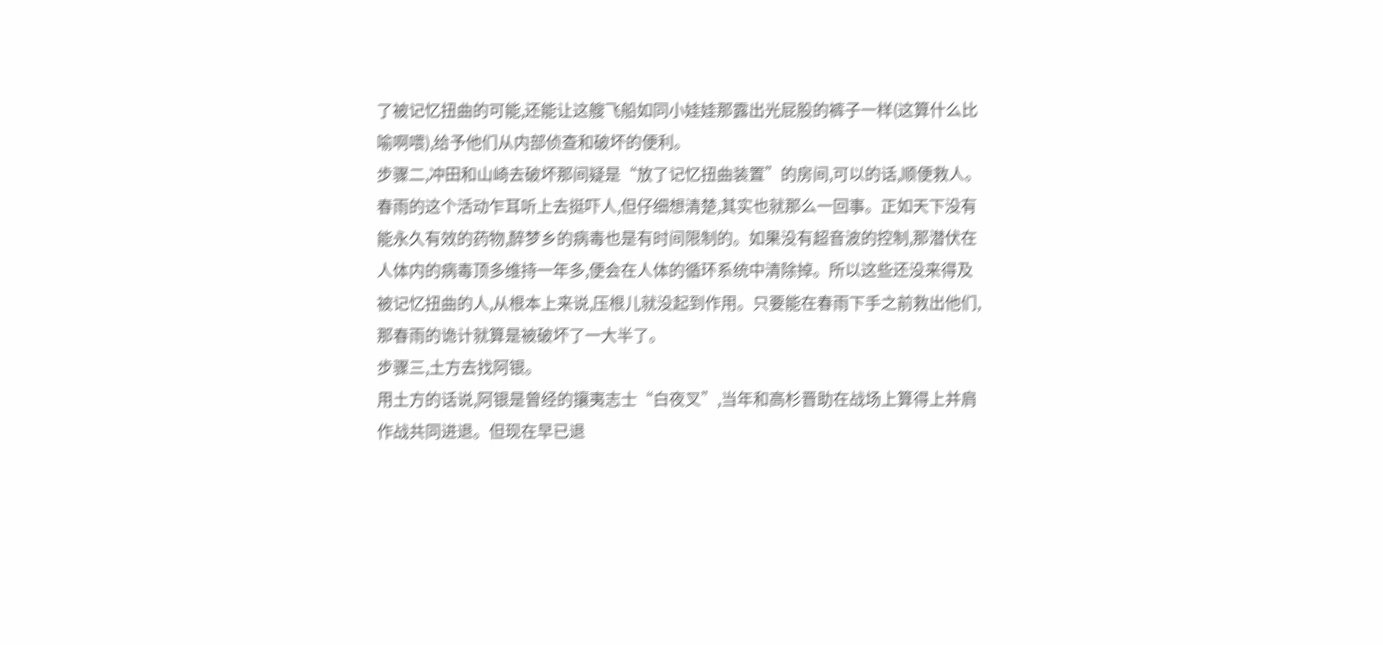了被记忆扭曲的可能,还能让这艘飞船如同小娃娃那露出光屁股的裤子一样(这算什么比喻啊喂),给予他们从内部侦查和破坏的便利。
步骤二,冲田和山崎去破坏那间疑是“放了记忆扭曲装置”的房间,可以的话,顺便救人。
春雨的这个活动乍耳听上去挺吓人,但仔细想清楚,其实也就那么一回事。正如天下没有能永久有效的药物,醉梦乡的病毒也是有时间限制的。如果没有超音波的控制,那潜伏在人体内的病毒顶多维持一年多,便会在人体的循环系统中清除掉。所以这些还没来得及被记忆扭曲的人,从根本上来说,压根儿就没起到作用。只要能在春雨下手之前救出他们,那春雨的诡计就算是被破坏了一大半了。
步骤三,土方去找阿银。
用土方的话说,阿银是曾经的攘夷志士“白夜叉”,当年和高杉晋助在战场上算得上并肩作战共同进退。但现在早已退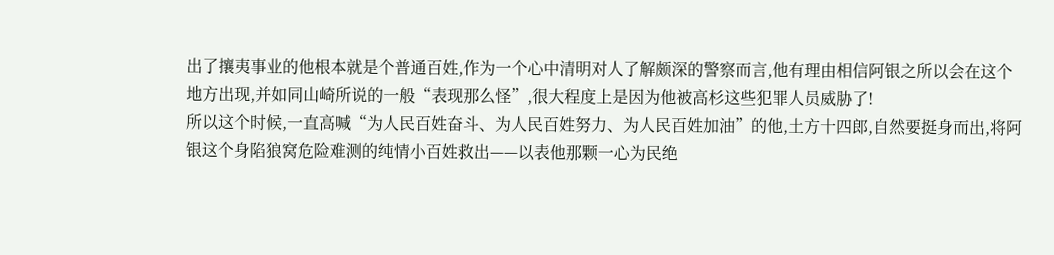出了攘夷事业的他根本就是个普通百姓,作为一个心中清明对人了解颇深的警察而言,他有理由相信阿银之所以会在这个地方出现,并如同山崎所说的一般“表现那么怪”,很大程度上是因为他被高杉这些犯罪人员威胁了!
所以这个时候,一直高喊“为人民百姓奋斗、为人民百姓努力、为人民百姓加油”的他,土方十四郎,自然要挺身而出,将阿银这个身陷狼窝危险难测的纯情小百姓救出——以表他那颗一心为民绝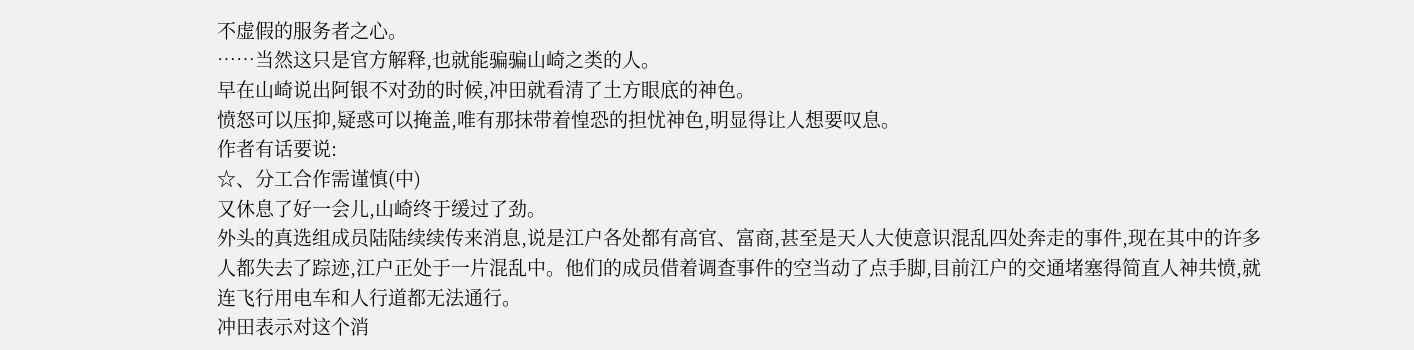不虚假的服务者之心。
……当然这只是官方解释,也就能骗骗山崎之类的人。
早在山崎说出阿银不对劲的时候,冲田就看清了土方眼底的神色。
愤怒可以压抑,疑惑可以掩盖,唯有那抹带着惶恐的担忧神色,明显得让人想要叹息。
作者有话要说:
☆、分工合作需谨慎(中)
又休息了好一会儿,山崎终于缓过了劲。
外头的真选组成员陆陆续续传来消息,说是江户各处都有高官、富商,甚至是天人大使意识混乱四处奔走的事件,现在其中的许多人都失去了踪迹,江户正处于一片混乱中。他们的成员借着调查事件的空当动了点手脚,目前江户的交通堵塞得简直人神共愤,就连飞行用电车和人行道都无法通行。
冲田表示对这个消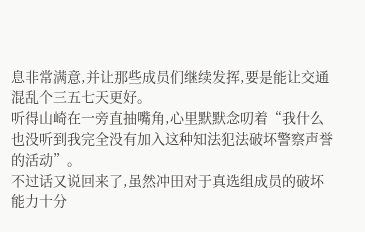息非常满意,并让那些成员们继续发挥,要是能让交通混乱个三五七天更好。
听得山崎在一旁直抽嘴角,心里默默念叨着“我什么也没听到我完全没有加入这种知法犯法破坏警察声誉的活动”。
不过话又说回来了,虽然冲田对于真选组成员的破坏能力十分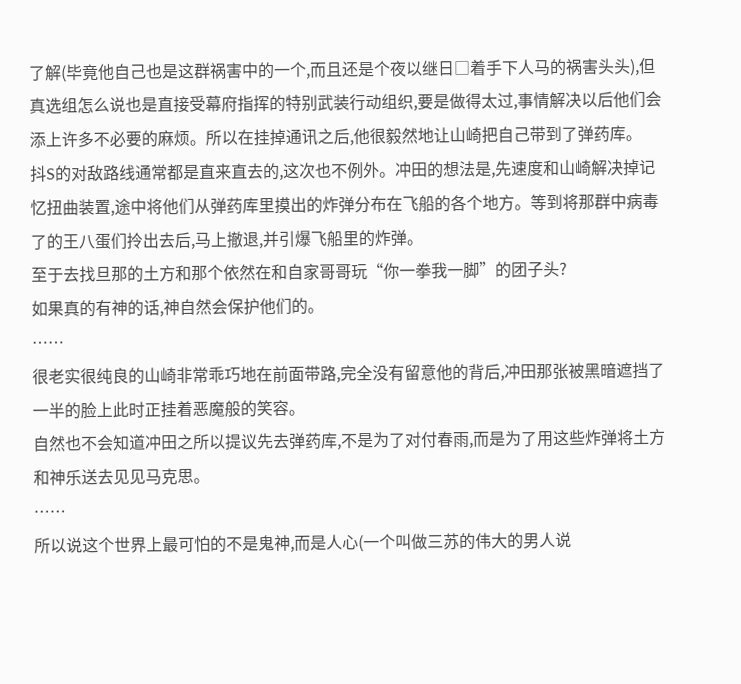了解(毕竟他自己也是这群祸害中的一个,而且还是个夜以继日□着手下人马的祸害头头),但真选组怎么说也是直接受幕府指挥的特别武装行动组织,要是做得太过,事情解决以后他们会添上许多不必要的麻烦。所以在挂掉通讯之后,他很毅然地让山崎把自己带到了弹药库。
抖S的对敌路线通常都是直来直去的,这次也不例外。冲田的想法是,先速度和山崎解决掉记忆扭曲装置,途中将他们从弹药库里摸出的炸弹分布在飞船的各个地方。等到将那群中病毒了的王八蛋们拎出去后,马上撤退,并引爆飞船里的炸弹。
至于去找旦那的土方和那个依然在和自家哥哥玩“你一拳我一脚”的团子头?
如果真的有神的话,神自然会保护他们的。
……
很老实很纯良的山崎非常乖巧地在前面带路,完全没有留意他的背后,冲田那张被黑暗遮挡了一半的脸上此时正挂着恶魔般的笑容。
自然也不会知道冲田之所以提议先去弹药库,不是为了对付春雨,而是为了用这些炸弹将土方和神乐送去见见马克思。
……
所以说这个世界上最可怕的不是鬼神,而是人心(一个叫做三苏的伟大的男人说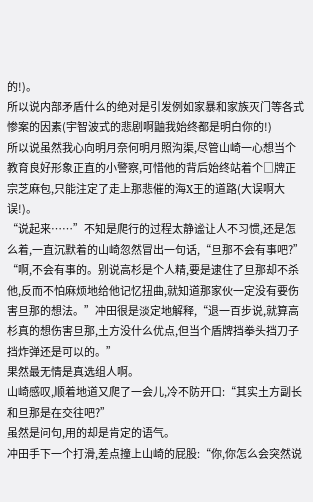的!)。
所以说内部矛盾什么的绝对是引发例如家暴和家族灭门等各式惨案的因素(宇智波式的悲剧啊鼬我始终都是明白你的!)
所以说虽然我心向明月奈何明月照沟渠,尽管山崎一心想当个教育良好形象正直的小警察,可惜他的背后始终站着个□牌正宗芝麻包,只能注定了走上那悲催的海X王的道路(大误啊大误!)。
“说起来……”不知是爬行的过程太静谧让人不习惯,还是怎么着,一直沉默着的山崎忽然冒出一句话,“旦那不会有事吧?”
“啊,不会有事的。别说高杉是个人精,要是逮住了旦那却不杀他,反而不怕麻烦地给他记忆扭曲,就知道那家伙一定没有要伤害旦那的想法。”冲田很是淡定地解释,“退一百步说,就算高杉真的想伤害旦那,土方没什么优点,但当个盾牌挡拳头挡刀子挡炸弹还是可以的。”
果然最无情是真选组人啊。
山崎感叹,顺着地道又爬了一会儿,冷不防开口:“其实土方副长和旦那是在交往吧?”
虽然是问句,用的却是肯定的语气。
冲田手下一个打滑,差点撞上山崎的屁股:“你,你怎么会突然说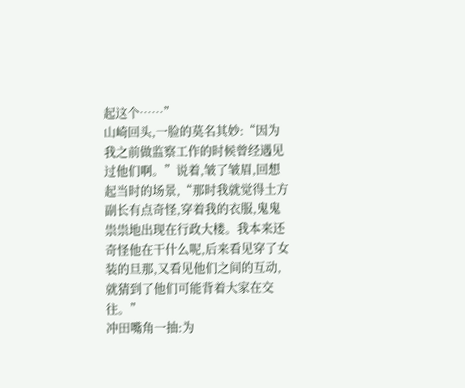起这个……”
山崎回头,一脸的莫名其妙:“因为我之前做监察工作的时候曾经遇见过他们啊。”说着,皱了皱眉,回想起当时的场景,“那时我就觉得土方副长有点奇怪,穿着我的衣服,鬼鬼祟祟地出现在行政大楼。我本来还奇怪他在干什么呢,后来看见穿了女装的旦那,又看见他们之间的互动,就猜到了他们可能背着大家在交往。”
冲田嘴角一抽:为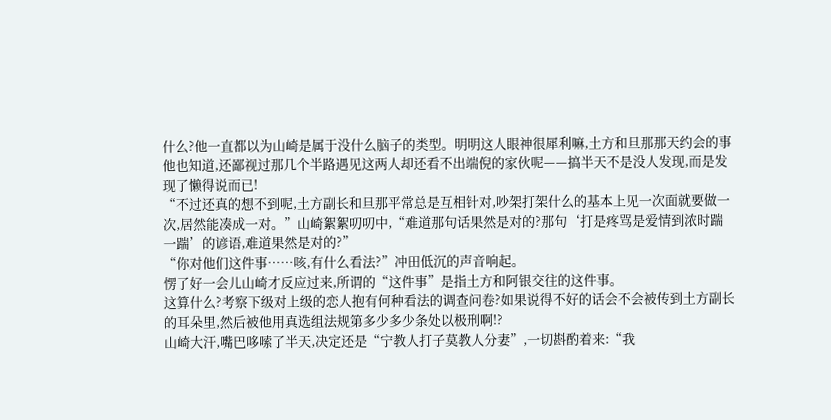什么?他一直都以为山崎是属于没什么脑子的类型。明明这人眼神很犀利嘛,土方和旦那那天约会的事他也知道,还鄙视过那几个半路遇见这两人却还看不出端倪的家伙呢——搞半天不是没人发现,而是发现了懒得说而已!
“不过还真的想不到呢,土方副长和旦那平常总是互相针对,吵架打架什么的基本上见一次面就要做一次,居然能凑成一对。”山崎絮絮叨叨中,“难道那句话果然是对的?那句‘打是疼骂是爱情到浓时踹一踹’的谚语,难道果然是对的?”
“你对他们这件事……咳,有什么看法?”冲田低沉的声音响起。
愣了好一会儿山崎才反应过来,所谓的“这件事”是指土方和阿银交往的这件事。
这算什么?考察下级对上级的恋人抱有何种看法的调查问卷?如果说得不好的话会不会被传到土方副长的耳朵里,然后被他用真选组法规第多少多少条处以极刑啊!?
山崎大汗,嘴巴哆嗦了半天,决定还是“宁教人打子莫教人分妻”,一切斟酌着来:“我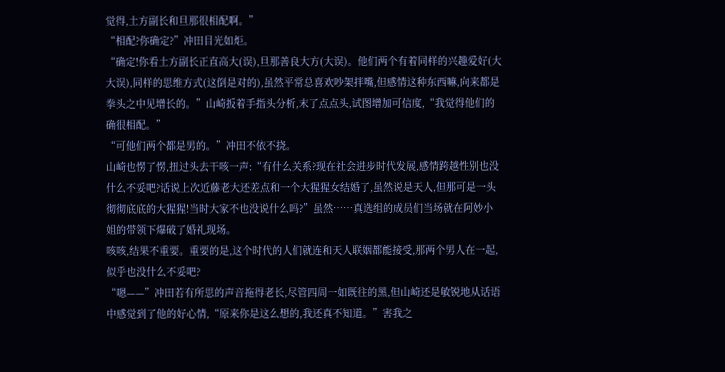觉得,土方副长和旦那很相配啊。”
“相配?你确定?”冲田目光如炬。
“确定!你看土方副长正直高大(误),旦那善良大方(大误)。他们两个有着同样的兴趣爱好(大大误),同样的思维方式(这倒是对的),虽然平常总喜欢吵架拌嘴,但感情这种东西嘛,向来都是拳头之中见增长的。”山崎扳着手指头分析,末了点点头,试图增加可信度,“我觉得他们的确很相配。”
“可他们两个都是男的。”冲田不依不挠。
山崎也愣了愣,扭过头去干咳一声:“有什么关系?现在社会进步时代发展,感情跨越性别也没什么不妥吧?话说上次近藤老大还差点和一个大猩猩女结婚了,虽然说是天人,但那可是一头彻彻底底的大猩猩!当时大家不也没说什么吗?”虽然……真选组的成员们当场就在阿妙小姐的带领下爆破了婚礼现场。
咳咳,结果不重要。重要的是,这个时代的人们就连和天人联姻都能接受,那两个男人在一起,似乎也没什么不妥吧?
“嗯——”冲田若有所思的声音拖得老长,尽管四周一如既往的黑,但山崎还是敏锐地从话语中感觉到了他的好心情,“原来你是这么想的,我还真不知道。”害我之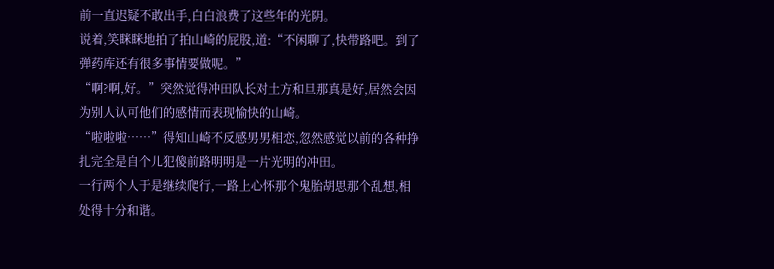前一直迟疑不敢出手,白白浪费了这些年的光阴。
说着,笑眯眯地拍了拍山崎的屁股,道:“不闲聊了,快带路吧。到了弹药库还有很多事情要做呢。”
“啊?啊,好。”突然觉得冲田队长对土方和旦那真是好,居然会因为别人认可他们的感情而表现愉快的山崎。
“啦啦啦……”得知山崎不反感男男相恋,忽然感觉以前的各种挣扎完全是自个儿犯傻前路明明是一片光明的冲田。
一行两个人于是继续爬行,一路上心怀那个鬼胎胡思那个乱想,相处得十分和谐。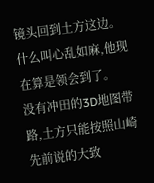镜头回到土方这边。
什么叫心乱如麻,他现在算是领会到了。
没有冲田的3D地图带路,土方只能按照山崎先前说的大致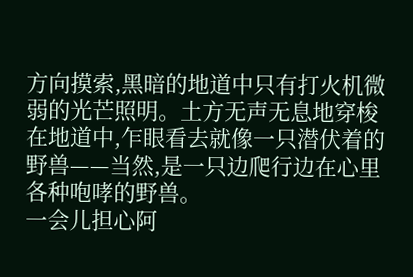方向摸索,黑暗的地道中只有打火机微弱的光芒照明。土方无声无息地穿梭在地道中,乍眼看去就像一只潜伏着的野兽——当然,是一只边爬行边在心里各种咆哮的野兽。
一会儿担心阿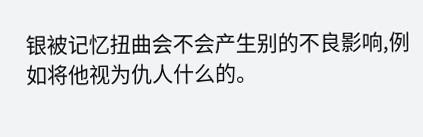银被记忆扭曲会不会产生别的不良影响,例如将他视为仇人什么的。